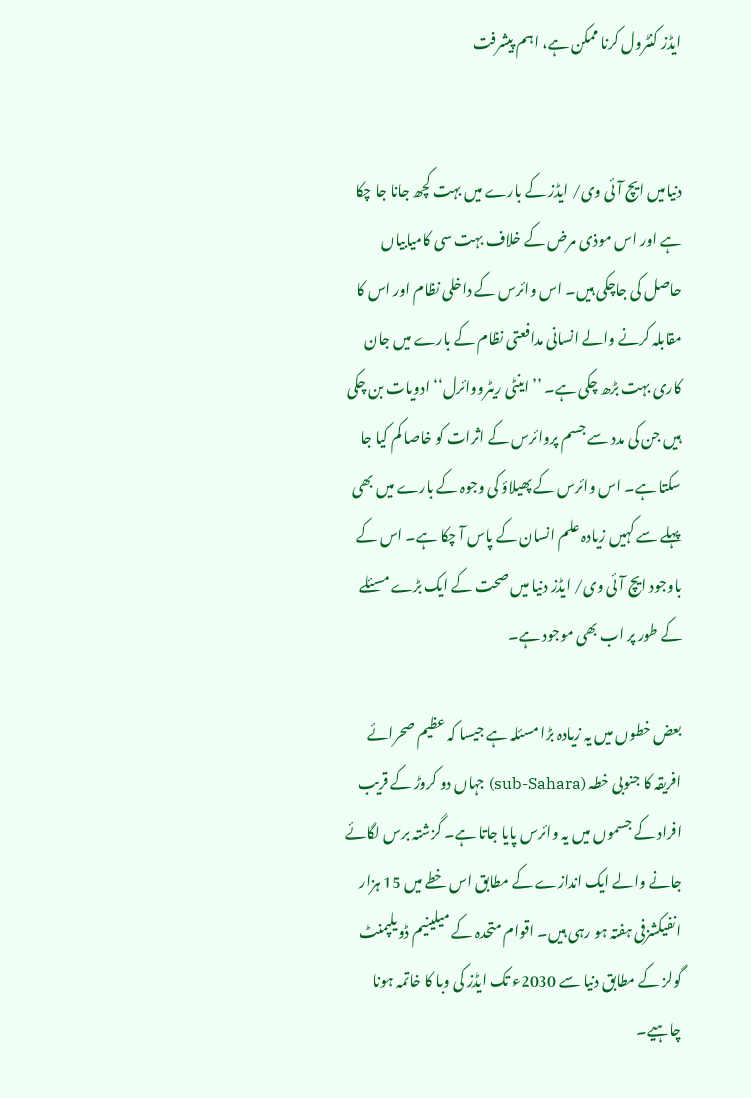ایڈز کنٹرول کرنا ممکن ہے، اہم پیشرفت


دنیامیں ایچ آئی وی/ ایڈز کے بارے میں بہت کچھ جانا جا چکا ہے اور اس موذی مرض کے خلاف بہت سی کامیابیاں حاصل کی جاچکی ہیں۔ اس وائرس کے داخلی نظام اور اس کا مقابلہ کرنے والے انسانی مدافعتی نظام کے بارے میں جان کاری بہت بڑھ چکی ہے۔ ’’اینٹی ریٹرووائرل‘‘ ادویات بن چکی ہیں جن کی مدد سے جسم پروائرس کے اثرات کو خاصا کم کیا جا سکتا ہے۔ اس وائرس کے پھیلاؤ کی وجوہ کے بارے میں بھی پہلے سے کہیں زیادہ علم انسان کے پاس آ چکا ہے۔ اس کے باوجود ایچ آئی وی/ ایڈز دنیا میں صحت کے ایک بڑے مسئلے کے طور پر اب بھی موجود ہے۔

بعض خطوں میں یہ زیادہ بڑا مسئلہ ہے جیسا کہ عظیم صحرائے افریقہ کا جنوبی خطہ (sub-Sahara) جہاں دو کروڑ کے قریب افراد کے جسموں میں یہ وائرس پایا جاتا ہے۔ گزشتہ برس لگائے جانے والے ایک اندازے کے مطابق اس خطے میں 15 ہزار انفیکشزفی ہفتہ ہو رہی ہیں۔ اقوام متحدہ کے میلینیم ڈویلپمنٹ گولز کے مطابق دنیا سے 2030ء تک ایڈز کی وبا کا خاتمہ ہونا چاہیے۔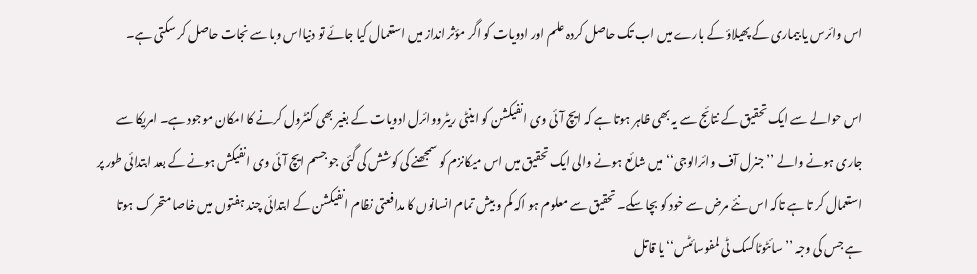اس وائرس یا بیماری کے پھیلاؤ کے بارے میں اب تک حاصل کردہ علم اور ادویات کو اگر مؤثر انداز میں استعمال کیا جائے تو دنیااس وبا سے نجات حاصل کر سکتی ہے۔

اس حوالے سے ایک تحقیق کے نتائج سے یہ بھی ظاہر ہوتا ہے کہ ایچ آئی وی انفیکشن کو اینٹی ریٹرووائرل ادویات کے بغیر بھی کنٹرول کرنے کا امکان موجود ہے۔ امریکا سے جاری ہونے والے ’’جنرل آف وائرالوجی‘‘ میں شائع ہونے والی ایک تحقیق میں اس میکانزم کو سمجھنے کی کوشش کی گئی جو جسم ایچ آئی وی انفیکش ہونے کے بعد ابتدائی طور پر استعمال کر تا ہے تاکہ اس نئے مرض سے خود کو بچا سکے۔ تحقیق سے معلوم ہو اکہ کم و بیش تمام انسانوں کا مدافعتی نظام انفیکشن کے ابتدائی چند ہفتوں میں خاصا متحر ک ہوتا ہے جس کی وجہ ’’سائٹوٹاکسک ٹی لمفوسائٹس‘‘ یا قاتل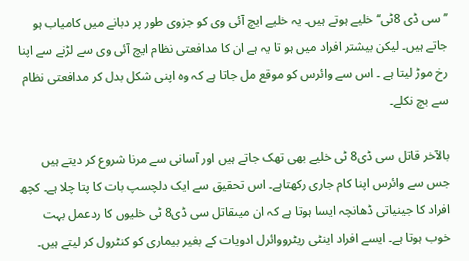’’سی ڈی 8ٹی‘‘ خلیے ہوتے ہیں۔ یہ خلیے ایچ آئی وی کو جزوی طور پر دبانے میں کامیاب ہو جاتے ہیں۔ لیکن بیشتر افراد میں ہو تا یہ ہے ان کا مدافعتی نظام ایچ آئی وی سے لڑنے سے اپنا رخ موڑ لیتا ہے ۔ اس سے وائرس کو موقع مل جاتا ہے کہ وہ اپنی شکل بدل کر مدافعتی نظام سے بچ نکلے۔

بالآخر قاتل سی ڈی8 ٹی خلیے بھی تھک جاتے ہیں اور آسانی سے مرنا شروع کر دیتے ہیں جس سے وائرس اپنا کام جاری رکھتاہے۔ اس تحقیق سے ایک دلچسپ بات کا پتا چلا ہے۔ کچھ افراد کا جینیاتی ڈھانچہ ایسا ہوتا ہے کہ ان میںقاتل سی ڈی8 ٹی خلیوں کا ردعمل بہت خوب ہوتا ہے۔ ایسے افراد اینٹی ریٹرووائرل ادویات کے بغیر بیماری کو کنٹرول کر لیتے ہیں۔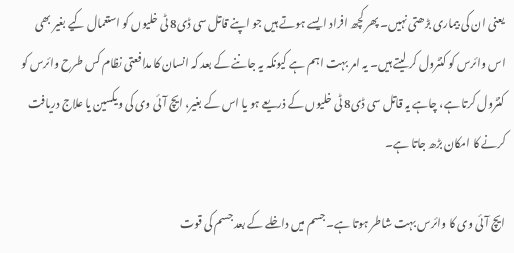یعنی ان کی بیماری بڑھتی نہیں۔ پھر کچھ افراد ایسے ہوتے ہیں جو اپنے قاتل سی ڈی8 ٹی خلیوں کو استعمال کیے بغیر بھی اس وائرس کو کنٹرول کر لیتے ہیں۔ یہ امر بہت اہم ہے کیونکہ یہ جاننے کے بعد کہ انسان کا مدافعتی نظام کس طرح وائرس کو کنٹرول کرتا ہے، چاہے یہ قاتل سی ڈی8 ٹی خلیوں کے ذریعے ہو یا اس کے بغیر، ایچ آئی وی کی ویکسین یا علاج دریافت کرنے کا امکان بڑھ جاتا ہے۔

ایچ آئی وی کا وائرس بہت شاطر ہوتا ہے۔ جسم میں داخلے کے بعد جسم کی قوت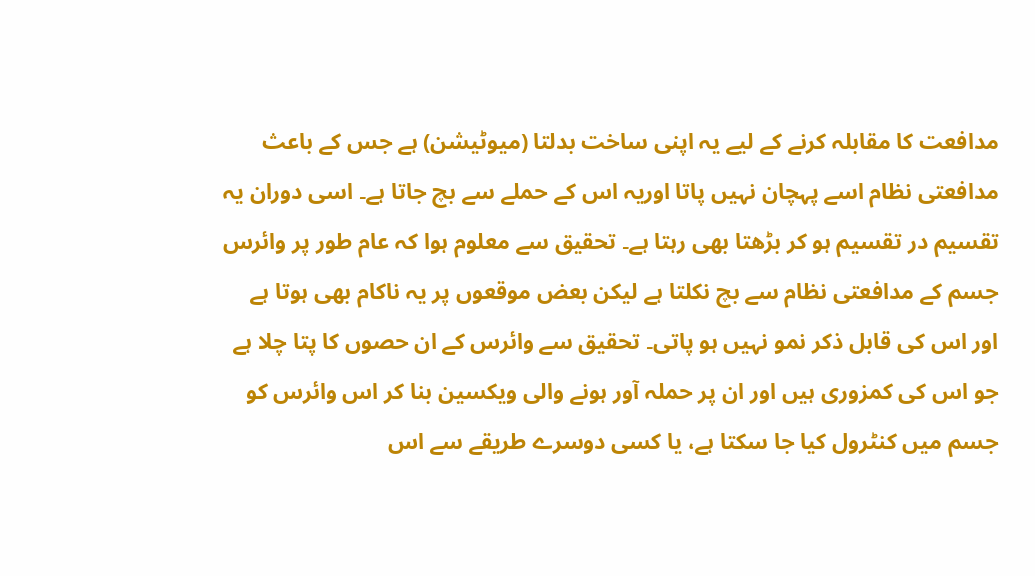مدافعت کا مقابلہ کرنے کے لیے یہ اپنی ساخت بدلتا (میوٹیشن) ہے جس کے باعث مدافعتی نظام اسے پہچان نہیں پاتا اوریہ اس کے حملے سے بچ جاتا ہے۔ اسی دوران یہ تقسیم در تقسیم ہو کر بڑھتا بھی رہتا ہے۔ تحقیق سے معلوم ہوا کہ عام طور پر وائرس جسم کے مدافعتی نظام سے بچ نکلتا ہے لیکن بعض موقعوں پر یہ ناکام بھی ہوتا ہے اور اس کی قابل ذکر نمو نہیں ہو پاتی۔ تحقیق سے وائرس کے ان حصوں کا پتا چلا ہے جو اس کی کمزوری ہیں اور ان پر حملہ آور ہونے والی ویکسین بنا کر اس وائرس کو جسم میں کنٹرول کیا جا سکتا ہے، یا کسی دوسرے طریقے سے اس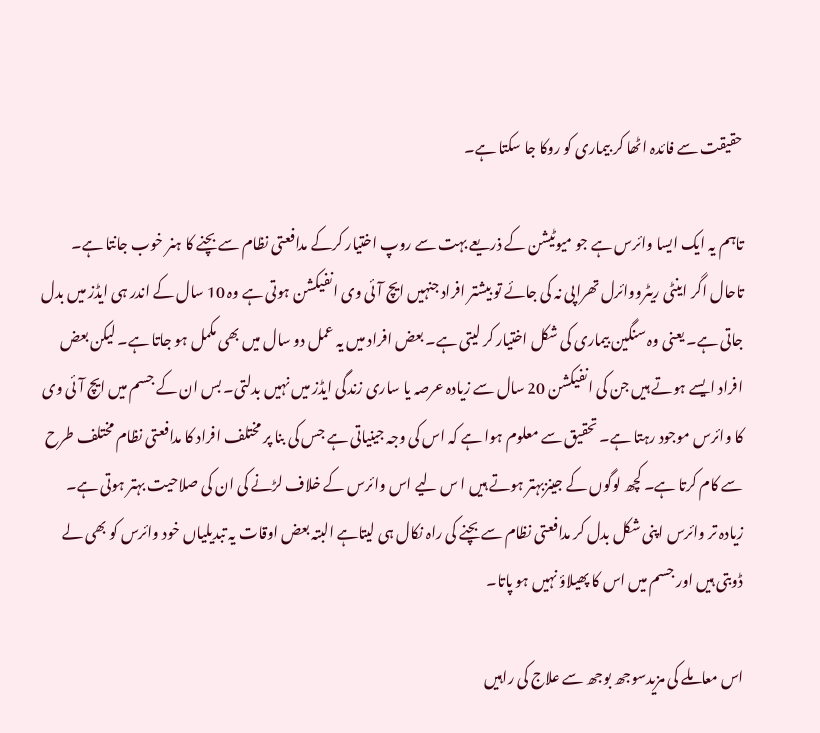حقیقت سے فائدہ اٹھا کر بیماری کو روکا جا سکتا ہے۔

تاہم یہ ایک ایسا وائرس ہے جو میوٹیشن کے ذریعے بہت سے روپ اختیار کرکے مدافعتی نظام سے بچنے کا ہنر خوب جانتا ہے۔ تاحال اگر اینٹی ریٹرووائرل تھراپی نہ کی جائے تو بیشتر افراد جنہیں ایچ آئی وی انفیکشن ہوتی ہے وہ 10 سال کے اندر ہی ایڈز میں بدل جاتی ہے۔ یعنی وہ سنگین بیماری کی شکل اختیار کر لیتی ہے۔ بعض افراد میں یہ عمل دو سال میں بھی مکمل ہو جاتا ہے۔ لیکن بعض افراد ایسے ہوتے ہیں جن کی انفیکشن 20 سال سے زیادہ عرصہ یا ساری زندگی ایڈز میں نہیں بدلتی۔ بس ان کے جسم میں ایچ آئی وی کا وائرس موجود رہتا ہے۔ تحقیق سے معلوم ہوا ہے کہ اس کی وجہ جینیاتی ہے جس کی بنا پر مختلف افراد کا مدافعتی نظام مختلف طرح سے کام کرتا ہے۔ کچھ لوگوں کے جینزبہتر ہوتے ہیں ا س لیے اس وائرس کے خلاف لڑنے کی ان کی صلاحیت بہتر ہوتی ہے۔ زیادہ تر وائرس اپنی شکل بدل کر مدافعتی نظام سے بچنے کی راہ نکال ہی لیتاہے البتہ بعض اوقات یہ تبدیلیاں خود وائرس کو بھی لے ڈوبتی ہیں اور جسم میں اس کا پھیلاؤ نہیں ہو پاتا۔

اس معاملے کی مزیدسوجھ بوجھ سے علاج کی راہیں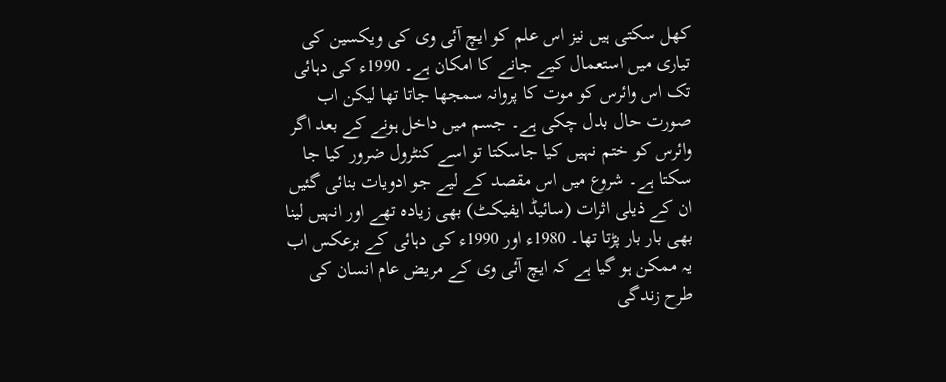کھل سکتی ہیں نیز اس علم کو ایچ آئی وی کی ویکسین کی تیاری میں استعمال کیے جانے کا امکان ہے۔ 1990ء کی دہائی تک اس وائرس کو موت کا پروانہ سمجھا جاتا تھا لیکن اب صورت حال بدل چکی ہے۔ جسم میں داخل ہونے کے بعد اگر وائرس کو ختم نہیں کیا جاسکتا تو اسے کنٹرول ضرور کیا جا سکتا ہے۔ شروع میں اس مقصد کے لیے جو ادویات بنائی گئیں ان کے ذیلی اثرات (سائیڈ ایفیکٹ) بھی زیادہ تھے اور انہیں لینا بھی بار بار پڑتا تھا۔ 1980ء اور 1990ء کی دہائی کے برعکس اب یہ ممکن ہو گیا ہے کہ ایچ آئی وی کے مریض عام انسان کی طرح زندگی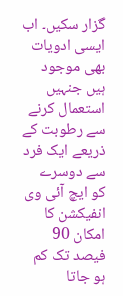گزار سکیں۔ اب ایسی ادویات بھی موجود ہیں جنہیں استعمال کرنے سے رطوبت کے ذریعے ایک فرد سے دوسرے کو ایچ آئی وی انفیکشن کا امکان 90 فیصد تک کم ہو جاتا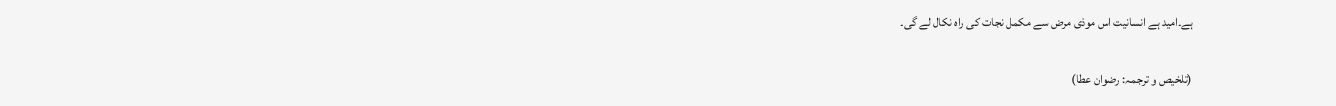ہے۔امید ہے انسانیت اس موذی مرض سے مکمل نجات کی راہ نکال لے گی۔

(تلخیص و ترجمہ: رضوان عطا)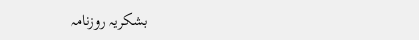بشکریہ روزنامہ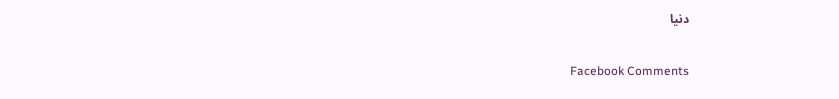دنیا


Facebook Comments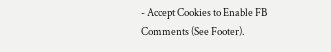- Accept Cookies to Enable FB Comments (See Footer).